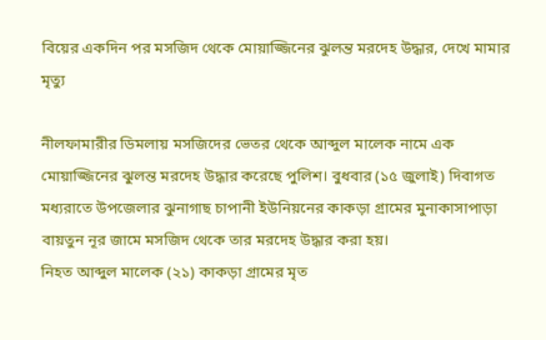বিয়ের একদিন পর মসজিদ থেকে মোয়াজ্জিনের ঝুলন্ত মরদেহ উদ্ধার, দেখে মামার মৃত্যু

নীলফামারীর ডিমলায় মসজিদের ভেতর থেকে আব্দুল মালেক নামে এক মোয়াজ্জিনের ঝুলন্ত মরদেহ উদ্ধার করেছে পুলিশ। বুধবার (১৫ জুলাই) দিবাগত মধ্যরাতে উপজেলার ঝুনাগাছ চাপানী ইউনিয়নের কাকড়া গ্রামের মুনাকাসাপাড়া বায়তুন নূর জামে মসজিদ থেকে তার মরদেহ উদ্ধার করা হয়।
নিহত আব্দুল মালেক (২১) কাকড়া গ্রামের মৃত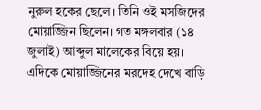নুরুল হকের ছেলে। তিনি ওই মসজিদের মোয়াজ্জিন ছিলেন। গত মঙ্গলবার (১৪ জুলাই) আব্দুল মালেকের বিয়ে হয়।
এদিকে মোয়াজ্জিনের মরদেহ দেখে বাড়ি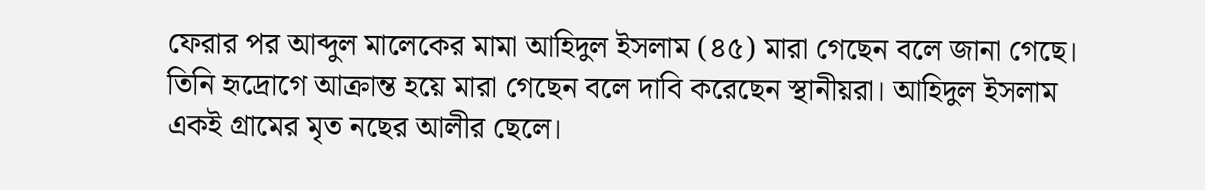ফেরার পর আব্দুল মালেকের মামা আহিদুল ইসলাম (৪৫) মারা গেছেন বলে জানা গেছে। তিনি হৃদ্রোগে আক্রান্ত হয়ে মারা গেছেন বলে দাবি করেছেন স্থানীয়রা। আহিদুল ইসলাম একই গ্রামের মৃত নছের আলীর ছেলে।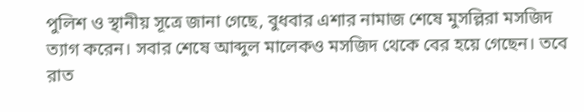পুলিশ ও স্থানীয় সূত্রে জানা গেছে, বুধবার এশার নামাজ শেষে মুসল্লিরা মসজিদ ত্যাগ করেন। সবার শেষে আব্দুল মালেকও মসজিদ থেকে বের হয়ে গেছেন। তবে রাত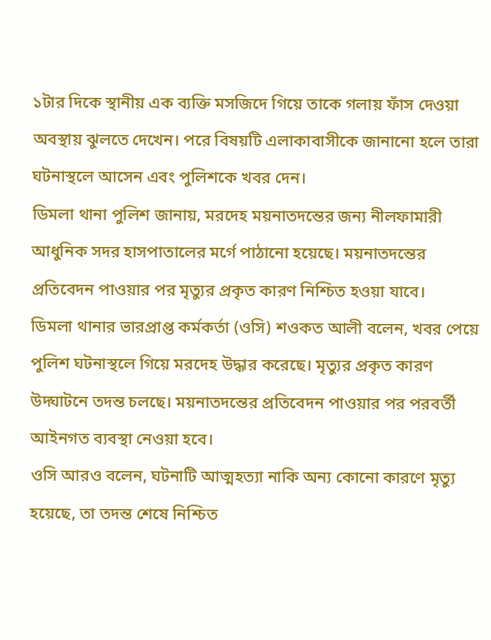১টার দিকে স্থানীয় এক ব্যক্তি মসজিদে গিয়ে তাকে গলায় ফাঁস দেওয়া অবস্থায় ঝুলতে দেখেন। পরে বিষয়টি এলাকাবাসীকে জানানো হলে তারা ঘটনাস্থলে আসেন এবং পুলিশকে খবর দেন।
ডিমলা থানা পুলিশ জানায়, মরদেহ ময়নাতদন্তের জন্য নীলফামারী আধুনিক সদর হাসপাতালের মর্গে পাঠানো হয়েছে। ময়নাতদন্তের প্রতিবেদন পাওয়ার পর মৃত্যুর প্রকৃত কারণ নিশ্চিত হওয়া যাবে।
ডিমলা থানার ভারপ্রাপ্ত কর্মকর্তা (ওসি) শওকত আলী বলেন, খবর পেয়ে পুলিশ ঘটনাস্থলে গিয়ে মরদেহ উদ্ধার করেছে। মৃত্যুর প্রকৃত কারণ উদ্ঘাটনে তদন্ত চলছে। ময়নাতদন্তের প্রতিবেদন পাওয়ার পর পরবর্তী আইনগত ব্যবস্থা নেওয়া হবে।
ওসি আরও বলেন, ঘটনাটি আত্মহত্যা নাকি অন্য কোনো কারণে মৃত্যু হয়েছে, তা তদন্ত শেষে নিশ্চিত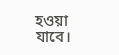হওয়া যাবে।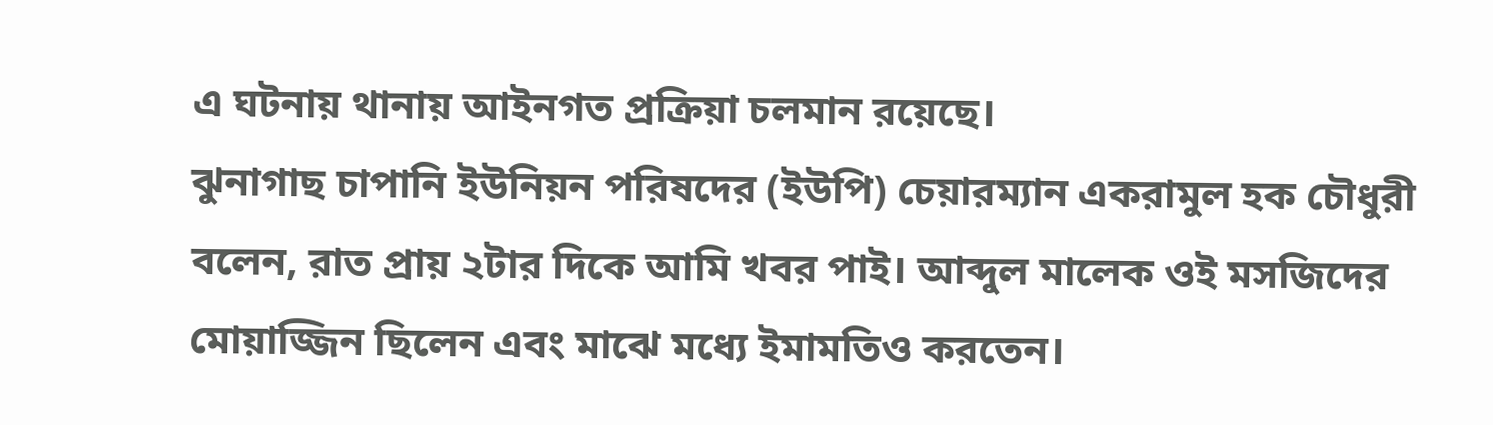এ ঘটনায় থানায় আইনগত প্রক্রিয়া চলমান রয়েছে।
ঝুনাগাছ চাপানি ইউনিয়ন পরিষদের (ইউপি) চেয়ারম্যান একরামুল হক চৌধুরী বলেন, রাত প্রায় ২টার দিকে আমি খবর পাই। আব্দুল মালেক ওই মসজিদের মোয়াজ্জিন ছিলেন এবং মাঝে মধ্যে ইমামতিও করতেন।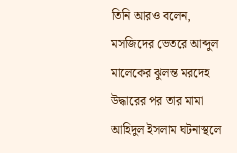তিনি আরও বলেন, মসজিদের ভেতরে আব্দুল মালেকের ঝুলন্ত মরদেহ উদ্ধারের পর তার মামা আহিদুল ইসলাম ঘটনাস্থলে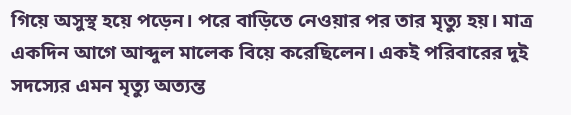গিয়ে অসুস্থ হয়ে পড়েন। পরে বাড়িতে নেওয়ার পর তার মৃত্যু হয়। মাত্র একদিন আগে আব্দুল মালেক বিয়ে করেছিলেন। একই পরিবারের দুই সদস্যের এমন মৃত্যু অত্যন্ত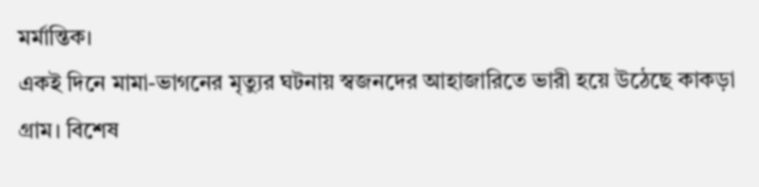মর্মান্তিক।
একই দিনে মামা-ভাগনের মৃত্যুর ঘটনায় স্বজনদের আহাজারিতে ভারী হয়ে উঠেছে কাকড়া গ্রাম। বিশেষ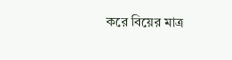করে বিয়ের মাত্র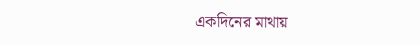একদিনের মাথায়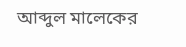আব্দুল মালেকের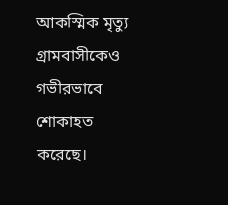আকস্মিক মৃত্যু গ্রামবাসীকেও গভীরভাবে শোকাহত করেছে।